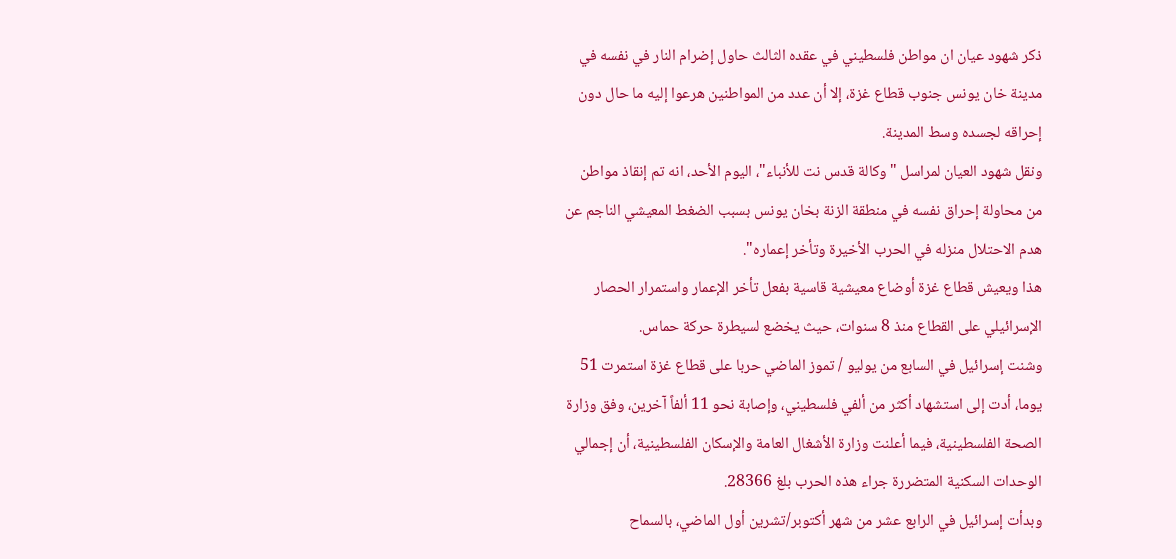ذكر شهود عيان ان مواطن فلسطيني في عقده الثالث حاول إضرام النار في نفسه في مدينة خان يونس جنوب قطاع غزة، إلا أن عدد من المواطنين هرعوا إليه ما حال دون إحراقه لجسده وسط المدينة.
ونقل شهود العيان لمراسل "وكالة قدس نت للأنباء"، اليوم الأحد، انه تم إنقاذ مواطن من محاولة إحراق نفسه في منطقة الزنة بخان يونس بسبب الضغط المعيشي الناجم عن هدم الاحتلال منزله في الحرب الأخيرة وتأخر إعماره".
هذا ويعيش قطاع غزة أوضاع معيشية قاسية بفعل تأخر الإعمار واستمرار الحصار الإسرائيلي على القطاع منذ 8 سنوات، حيث يخضع لسيطرة حركة حماس.
وشنت إسرائيل في السابع من يوليو / تموز الماضي حربا على قطاع غزة استمرت 51 يوما، أدت إلى استشهاد أكثر من ألفي فلسطيني، وإصابة نحو 11 ألفاً آخرين، وفق وزارة الصحة الفلسطينية، فيما أعلنت وزارة الأشغال العامة والإسكان الفلسطينية، أن إجمالي الوحدات السكنية المتضررة جراء هذه الحرب بلغ 28366.
وبدأت إسرائيل في الرابع عشر من شهر أكتوبر/تشرين أول الماضي، بالسماح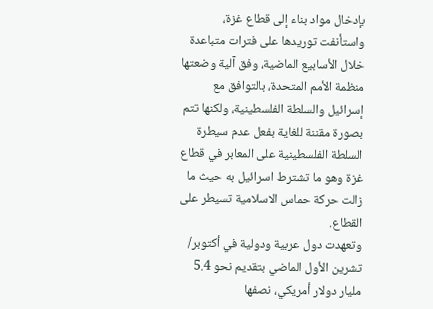بإدخال مواد بناء إلى قطاع غزة، واستأنفت توريدها على فترات متباعدة خلال الأسابيع الماضية، وفق آلية وضعتها منظمة الأمم المتحدة، بالتوافق مع إسرائيل والسلطة الفلسطينية، ولكنها تتم بصورة مقننة للغاية بفعل عدم سيطرة السلطة الفلسطينية على المعابر في قطاع غزة وهو ما تشترط اسرائيل به حيث ما زالت حركة حماس الاسلامية تسيطر على القطاع.
وتعهدت دول عربية ودولية في أكتوبر/ تشرين الأول الماضي بتقديم نحو 5.4 مليار دولار أمريكي، نصفها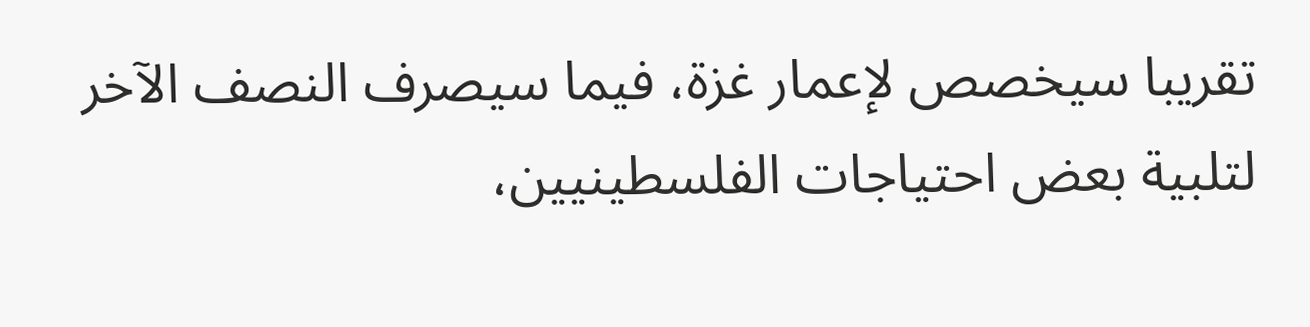تقريبا سيخصص لإعمار غزة، فيما سيصرف النصف الآخر لتلبية بعض احتياجات الفلسطينيين،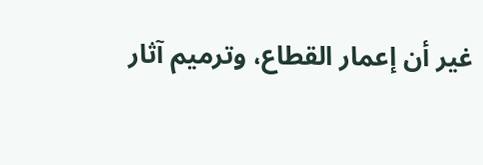غير أن إعمار القطاع، وترميم آثار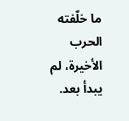ما خلّفته الحرب الأخيرة، لم يبدأ بعد.